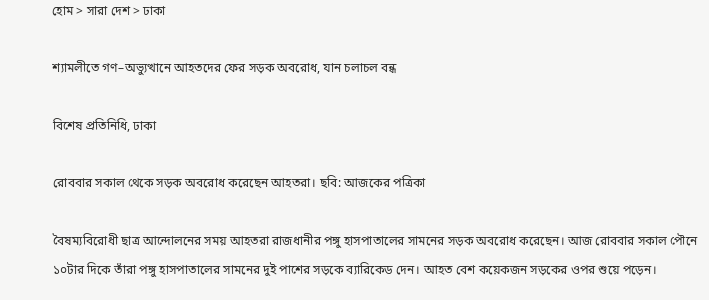হোম > সারা দেশ > ঢাকা

শ্যামলীতে গণ–অভ্যুত্থানে আহতদের ফের সড়ক অবরোধ, যান চলাচল বন্ধ

বিশেষ প্রতিনিধি, ঢাকা

রোববার সকাল থেকে সড়ক অবরোধ করেছেন আহতরা। ছবি: আজকের পত্রিকা

বৈষম্যবিরোধী ছাত্র আন্দোলনের সময় আহতরা রাজধানীর পঙ্গু হাসপাতালের সামনের সড়ক অবরোধ করেছেন। আজ রোববার সকাল পৌনে ১০টার দিকে তাঁরা পঙ্গু হাসপাতালের সামনের দুই পাশের সড়কে ব্যারিকেড দেন। আহত বেশ কয়েকজন সড়কের ওপর শুয়ে পড়েন।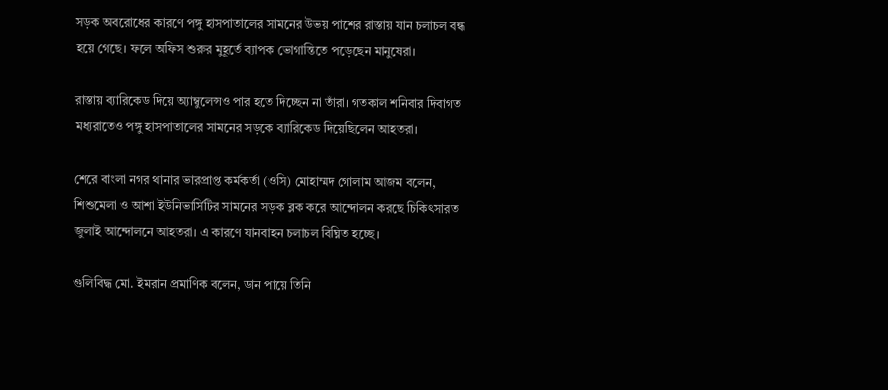সড়ক অবরোধের কারণে পঙ্গু হাসপাতালের সামনের উভয় পাশের রাস্তায় যান চলাচল বন্ধ হয়ে গেছে। ফলে অফিস শুরুর মুহূর্তে ব্যাপক ভোগান্তিতে পড়েছেন মানুষেরা।

রাস্তায় ব্যারিকেড দিয়ে অ্যাম্বুলেন্সও পার হতে দিচ্ছেন না তাঁরা। গতকাল শনিবার দিবাগত মধ্যরাতেও পঙ্গু হাসপাতালের সামনের সড়কে ব্যারিকেড দিয়েছিলেন আহতরা।

শেরে বাংলা নগর থানার ভারপ্রাপ্ত কর্মকর্তা (ওসি) মোহাম্মদ গোলাম আজম বলেন, শিশুমেলা ও আশা ইউনিভার্সিটির সামনের সড়ক ব্লক করে আন্দোলন করছে চিকিৎসারত জুলাই আন্দোলনে আহতরা। এ কারণে যানবাহন চলাচল বিঘ্নিত হচ্ছে।

গুলিবিদ্ধ মো. ইমরান প্রমাণিক বলেন, ডান পায়ে তিনি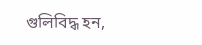গুলিবিদ্ধ হন,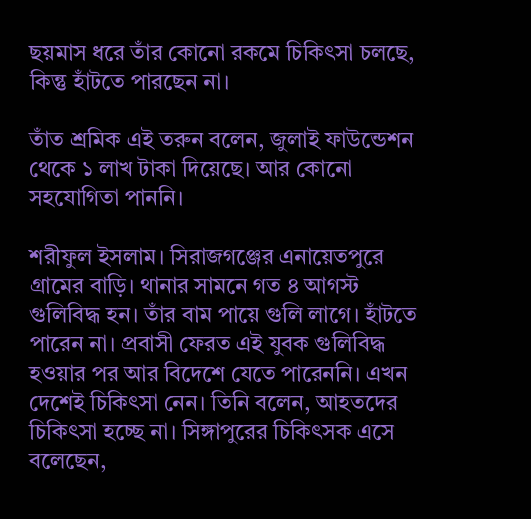ছয়মাস ধরে তাঁর কোনো রকমে চিকিৎসা চলছে, কিন্তু হাঁটতে পারছেন না।

তাঁত শ্রমিক এই তরুন বলেন, জুলাই ফাউন্ডেশন থেকে ১ লাখ টাকা দিয়েছে। আর কোনো সহযোগিতা পাননি।

শরীফুল ইসলাম। সিরাজগঞ্জের এনায়েতপুরে গ্রামের বাড়ি। থানার সামনে গত ৪ আগস্ট গুলিবিদ্ধ হন। তাঁর বাম পায়ে গুলি লাগে। হাঁটতে পারেন না। প্রবাসী ফেরত এই যুবক গুলিবিদ্ধ হওয়ার পর আর বিদেশে যেতে পারেননি। এখন দেশেই চিকিৎসা নেন। তিনি বলেন, আহতদের চিকিৎসা হচ্ছে না। সিঙ্গাপুরের চিকিৎসক এসে বলেছেন,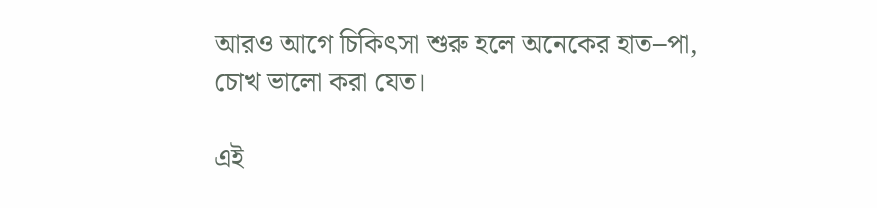আরও আগে চিকিৎসা শুরু হলে অনেকের হাত–পা, চোখ ভালো করা যেত।

এই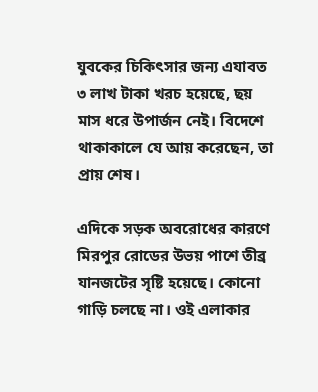যুবকের চিকিৎসার জন্য এযাবত ৩ লাখ টাকা খরচ হয়েছে, ছয় মাস ধরে উপার্জন নেই। বিদেশে থাকাকালে যে আয় করেছেন, তা প্রায় শেষ।

এদিকে সড়ক অবরোধের কারণে মিরপুর রোডের উভয় পাশে তীব্র যানজটের সৃষ্টি হয়েছে। কোনো গাড়ি চলছে না। ওই এলাকার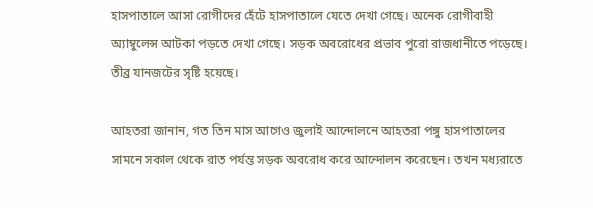হাসপাতালে আসা রোগীদের হেঁটে হাসপাতালে যেতে দেখা গেছে। অনেক রোগীবাহী অ্যাম্বুলেন্স আটকা পড়তে দেখা গেছে। সড়ক অবরোধের প্রভাব পুরো রাজধানীতে পড়েছে। তীব্র যানজটের সৃষ্টি হয়েছে।

আহতরা জানান, গত তিন মাস আগেও জুলাই আন্দোলনে আহতরা পঙ্গু হাসপাতালের সামনে সকাল থেকে রাত পর্যন্ত সড়ক অবরোধ করে আন্দোলন করেছেন। তখন মধ্যরাতে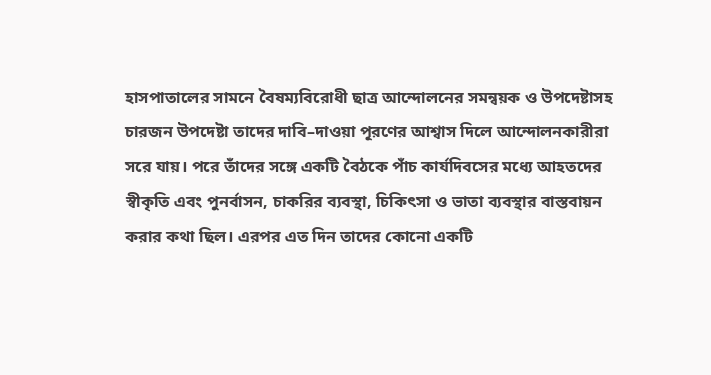হাসপাতালের সামনে বৈষম্যবিরোধী ছাত্র আন্দোলনের সমন্বয়ক ও উপদেষ্টাসহ চারজন উপদেষ্টা তাদের দাবি–দাওয়া পূরণের আশ্বাস দিলে আন্দোলনকারীরা সরে যায়। পরে তাঁদের সঙ্গে একটি বৈঠকে পাঁচ কার্যদিবসের মধ্যে আহতদের স্বীকৃতি এবং পুনর্বাসন, চাকরির ব্যবস্থা, চিকিৎসা ও ভাতা ব্যবস্থার বাস্তবায়ন করার কথা ছিল। এরপর এত দিন তাদের কোনো একটি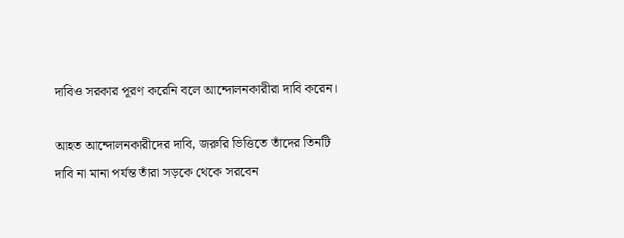দাবিও সরকার পূরণ করেনি বলে আন্দোলনকারীরা দাবি করেন।

আহত আন্দোলনকারীদের দাবি, জরুরি ভিত্তিতে তাঁদের তিনটি দাবি না মানা পর্যন্ত তাঁরা সড়কে থেকে সরবেন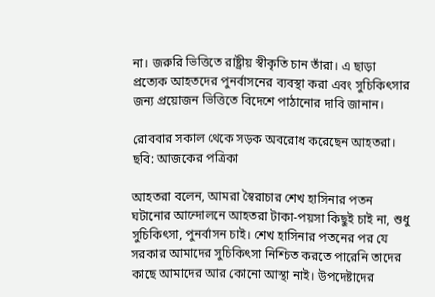না। জরুরি ভিত্তিতে রাষ্ট্রীয় স্বীকৃতি চান তাঁরা। এ ছাড়া প্রত্যেক আহতদের পুনর্বাসনের ব্যবস্থা করা এবং সুচিকিৎসার জন্য প্রয়োজন ভিত্তিতে বিদেশে পাঠানোর দাবি জানান।

রোববার সকাল থেকে সড়ক অবরোধ করেছেন আহতরা। ছবি: আজকের পত্রিকা

আহতরা বলেন, আমরা স্বৈরাচার শেখ হাসিনার পতন ঘটানোর আন্দোলনে আহতরা টাকা-পয়সা কিছুই চাই না, শুধু সুচিকিৎসা, পুনর্বাসন চাই। শেখ হাসিনার পতনের পর যে সরকার আমাদের সুচিকিৎসা নিশ্চিত করতে পারেনি তাদের কাছে আমাদের আর কোনো আস্থা নাই। উপদেষ্টাদের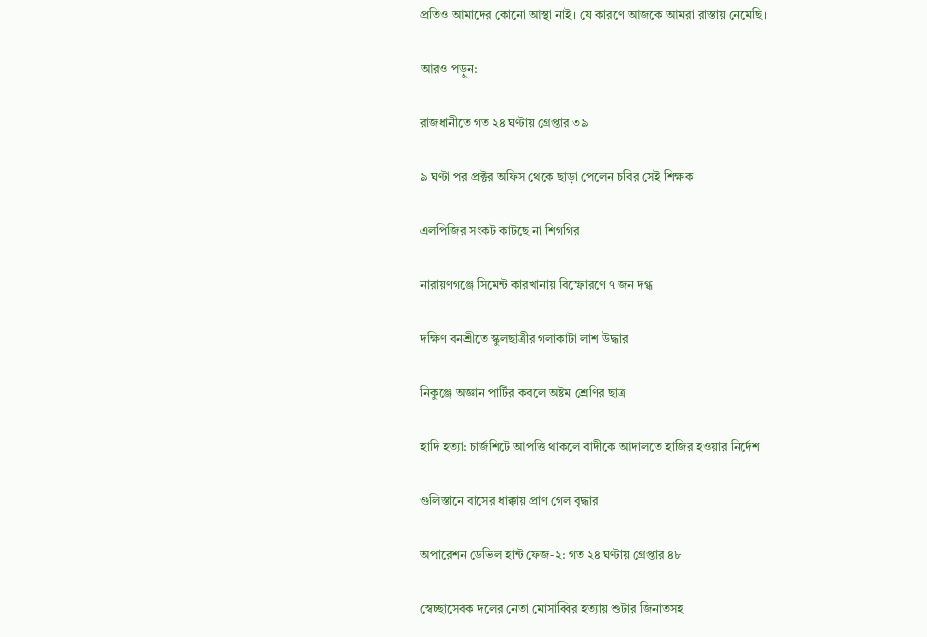প্রতিও আমাদের কোনো আস্থা নাই। যে কারণে আজকে আমরা রাস্তায় নেমেছি।

আরও পড়ুন:

রাজধানীতে গত ২৪ ঘণ্টায় গ্রেপ্তার ৩৯

৯ ঘণ্টা পর প্রক্টর অফিস থেকে ছাড়া পেলেন চবির সেই শিক্ষক

এলপিজির সংকট কাটছে না শিগগির

নারায়ণগঞ্জে সিমেন্ট কারখানায় বিস্ফোরণে ৭ জন দগ্ধ

দক্ষিণ বনশ্রীতে স্কুলছাত্রীর গলাকাটা লাশ উদ্ধার

নিকুঞ্জে অজ্ঞান পার্টির কবলে অষ্টম শ্রেণির ছাত্র

হাদি হত্যা: চার্জশিটে আপত্তি থাকলে বাদীকে আদালতে হাজির হওয়ার নির্দেশ

গুলিস্তানে বাসের ধাক্কায় প্রাণ গেল বৃদ্ধার

অপারেশন ডেভিল হান্ট ফেজ-২: গত ২৪ ঘণ্টায় গ্রেপ্তার ৪৮

স্বেচ্ছাসেবক দলের নেতা মোসাব্বির হত্যায় শুটার জিনাতসহ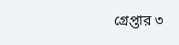গ্রেপ্তার ৩